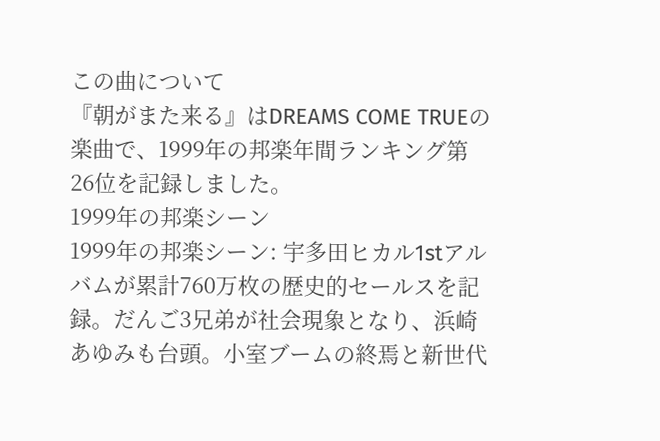この曲について
『朝がまた来る』はDREAMS COME TRUEの楽曲で、1999年の邦楽年間ランキング第26位を記録しました。
1999年の邦楽シーン
1999年の邦楽シーン: 宇多田ヒカル1stアルバムが累計760万枚の歴史的セールスを記録。だんご3兄弟が社会現象となり、浜崎あゆみも台頭。小室ブームの終焉と新世代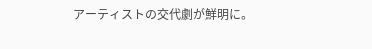アーティストの交代劇が鮮明に。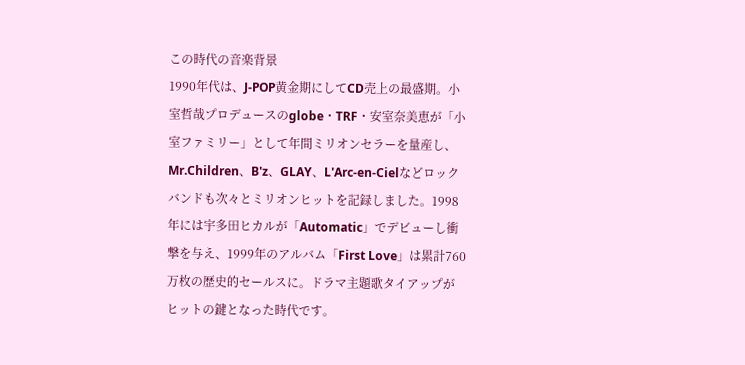この時代の音楽背景
1990年代は、J-POP黄金期にしてCD売上の最盛期。小室哲哉プロデュースのglobe・TRF・安室奈美恵が「小室ファミリー」として年間ミリオンセラーを量産し、Mr.Children、B'z、GLAY、L'Arc-en-Cielなどロックバンドも次々とミリオンヒットを記録しました。1998年には宇多田ヒカルが「Automatic」でデビューし衝撃を与え、1999年のアルバム「First Love」は累計760万枚の歴史的セールスに。ドラマ主題歌タイアップがヒットの鍵となった時代です。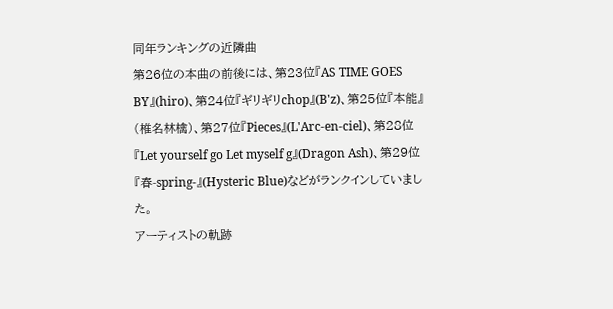同年ランキングの近隣曲
第26位の本曲の前後には、第23位『AS TIME GOES BY』(hiro)、第24位『ギリギリchop』(B'z)、第25位『本能』(椎名林檎)、第27位『Pieces』(L'Arc-en-ciel)、第28位『Let yourself go Let myself g』(Dragon Ash)、第29位『春-spring-』(Hysteric Blue)などがランクインしていました。
アーティストの軌跡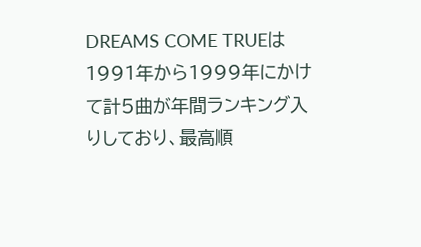DREAMS COME TRUEは1991年から1999年にかけて計5曲が年間ランキング入りしており、最高順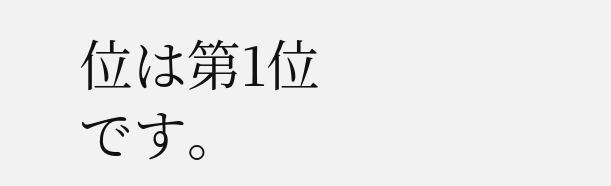位は第1位です。